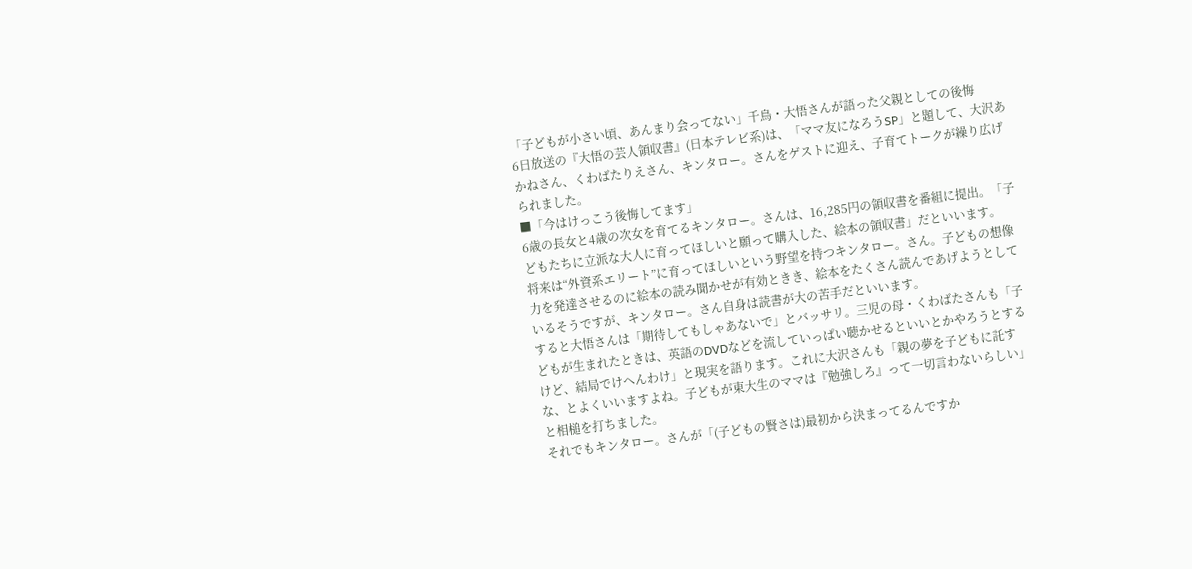「子どもが小さい頃、あんまり会ってない」千鳥・大悟さんが語った父親としての後悔
6日放送の『大悟の芸人領収書』(日本テレビ系)は、「ママ友になろうSP」と題して、大沢あかねさん、くわばたりえさん、キンタロー。さんをゲストに迎え、子育てトークが繰り広げられました。
■「今はけっこう後悔してます」
6歳の長女と4歳の次女を育てるキンタロー。さんは、16,285円の領収書を番組に提出。「子どもたちに立派な大人に育ってほしいと願って購入した、絵本の領収書」だといいます。
将来は“外資系エリート”に育ってほしいという野望を持つキンタロー。さん。子どもの想像力を発達させるのに絵本の読み聞かせが有効ときき、絵本をたくさん読んであげようとしているそうですが、キンタロー。さん自身は読書が大の苦手だといいます。
すると大悟さんは「期待してもしゃあないで」とバッサリ。三児の母・くわばたさんも「子どもが生まれたときは、英語のDVDなどを流していっぱい聴かせるといいとかやろうとするけど、結局でけへんわけ」と現実を語ります。これに大沢さんも「親の夢を子どもに託すな、とよくいいますよね。子どもが東大生のママは『勉強しろ』って一切言わないらしい」と相槌を打ちました。
それでもキンタロー。さんが「(子どもの賢さは)最初から決まってるんですか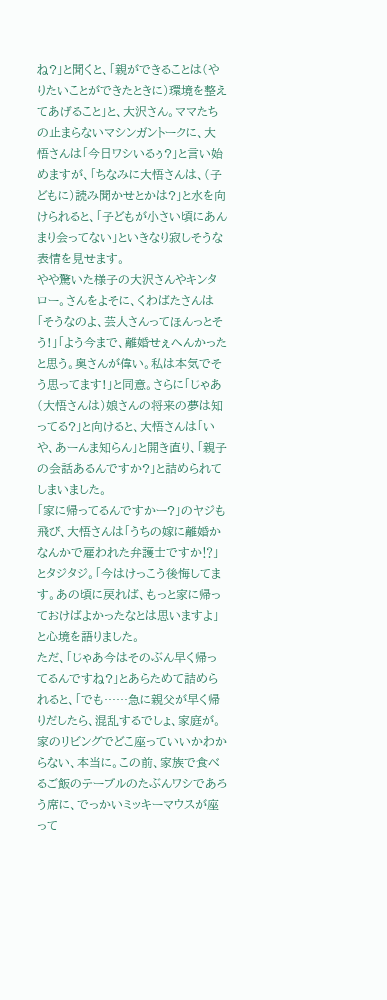ね?」と聞くと、「親ができることは(やりたいことができたときに)環境を整えてあげること」と、大沢さん。ママたちの止まらないマシンガントークに、大悟さんは「今日ワシいるぅ?」と言い始めますが、「ちなみに大悟さんは、(子どもに)読み聞かせとかは?」と水を向けられると、「子どもが小さい頃にあんまり会ってない」といきなり寂しそうな表情を見せます。
やや驚いた様子の大沢さんやキンタロー。さんをよそに、くわばたさんは「そうなのよ、芸人さんってほんっとそう!」「よう今まで、離婚せぇへんかったと思う。奥さんが偉い。私は本気でそう思ってます!」と同意。さらに「じゃあ(大悟さんは)娘さんの将来の夢は知ってる?」と向けると、大悟さんは「いや、あーんま知らん」と開き直り、「親子の会話あるんですか?」と詰められてしまいました。
「家に帰ってるんですかー?」のヤジも飛び、大悟さんは「うちの嫁に離婚かなんかで雇われた弁護士ですか⁉」とタジタジ。「今はけっこう後悔してます。あの頃に戻れば、もっと家に帰っておけばよかったなとは思いますよ」と心境を語りました。
ただ、「じゃあ今はそのぶん早く帰ってるんですね?」とあらためて詰められると、「でも……急に親父が早く帰りだしたら、混乱するでしょ、家庭が。家のリビングでどこ座っていいかわからない、本当に。この前、家族で食べるご飯のテーブルのたぶんワシであろう席に、でっかいミッキーマウスが座って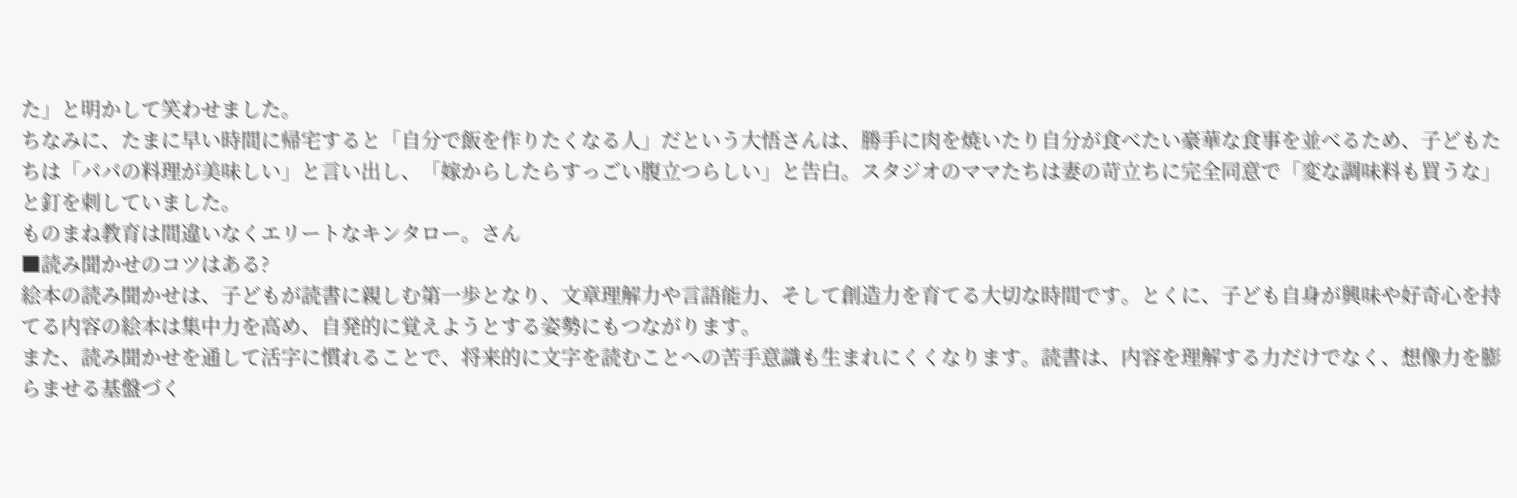た」と明かして笑わせました。
ちなみに、たまに早い時間に帰宅すると「自分で飯を作りたくなる人」だという大悟さんは、勝手に肉を焼いたり自分が食べたい豪華な食事を並べるため、子どもたちは「パパの料理が美味しい」と言い出し、「嫁からしたらすっごい腹立つらしい」と告白。スタジオのママたちは妻の苛立ちに完全同意で「変な調味料も買うな」と釘を刺していました。
ものまね教育は間違いなくエリートなキンタロー。さん
■読み聞かせのコツはある?
絵本の読み聞かせは、子どもが読書に親しむ第一歩となり、文章理解力や言語能力、そして創造力を育てる大切な時間です。とくに、子ども自身が興味や好奇心を持てる内容の絵本は集中力を高め、自発的に覚えようとする姿勢にもつながります。
また、読み聞かせを通して活字に慣れることで、将来的に文字を読むことへの苦手意識も生まれにくくなります。読書は、内容を理解する力だけでなく、想像力を膨らませる基盤づく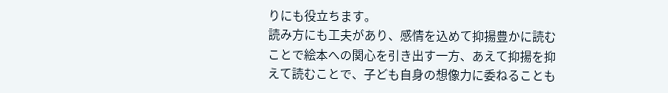りにも役立ちます。
読み方にも工夫があり、感情を込めて抑揚豊かに読むことで絵本への関心を引き出す一方、あえて抑揚を抑えて読むことで、子ども自身の想像力に委ねることも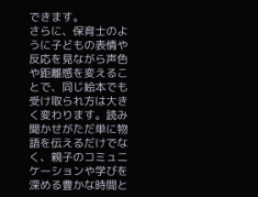できます。
さらに、保育士のように子どもの表情や反応を見ながら声色や距離感を変えることで、同じ絵本でも受け取られ方は大きく変わります。読み聞かせがただ単に物語を伝えるだけでなく、親子のコミュニケーションや学びを深める豊かな時間と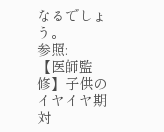なるでしょう。
参照:
【医師監修】子供のイヤイヤ期対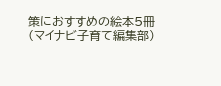策におすすめの絵本5冊
(マイナビ子育て編集部)